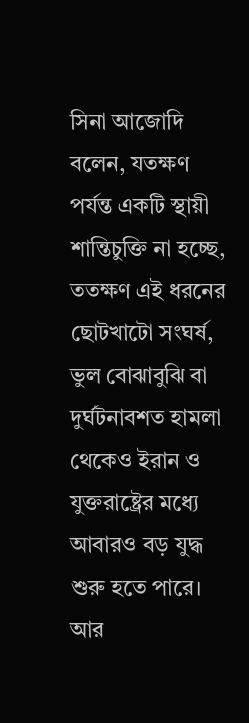সিনা আজোদি বলেন, যতক্ষণ পর্যন্ত একটি স্থায়ী শান্তিচুক্তি না হচ্ছে, ততক্ষণ এই ধরনের ছোটখাটো সংঘর্ষ, ভুল বোঝাবুঝি বা দুর্ঘটনাবশত হামলা থেকেও ইরান ও যুক্তরাষ্ট্রের মধ্যে আবারও বড় যুদ্ধ শুরু হতে পারে। আর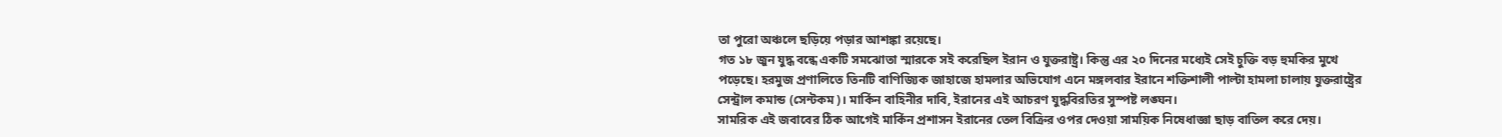তা পুরো অঞ্চলে ছড়িয়ে পড়ার আশঙ্কা রয়েছে।
গত ১৮ জুন যুদ্ধ বন্ধে একটি সমঝোতা স্মারকে সই করেছিল ইরান ও যুক্তরাষ্ট্র। কিন্তু এর ২০ দিনের মধ্যেই সেই চুক্তি বড় হুমকির মুখে পড়েছে। হরমুজ প্রণালিতে তিনটি বাণিজ্যিক জাহাজে হামলার অভিযোগ এনে মঙ্গলবার ইরানে শক্তিশালী পাল্টা হামলা চালায় যুক্তরাষ্ট্রের সেন্ট্রাল কমান্ড (সেন্টকম)। মার্কিন বাহিনীর দাবি, ইরানের এই আচরণ যুদ্ধবিরতির সুস্পষ্ট লঙ্ঘন।
সামরিক এই জবাবের ঠিক আগেই মার্কিন প্রশাসন ইরানের তেল বিক্রির ওপর দেওয়া সাময়িক নিষেধাজ্ঞা ছাড় বাতিল করে দেয়।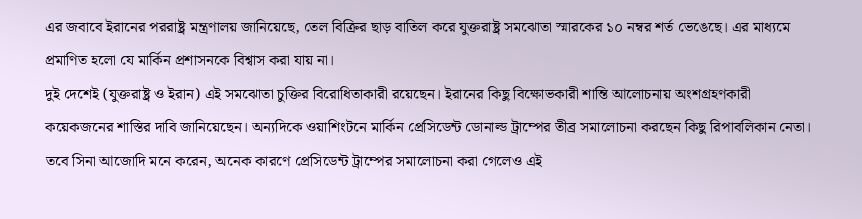এর জবাবে ইরানের পররাষ্ট্র মন্ত্রণালয় জানিয়েছে, তেল বিক্রির ছাড় বাতিল করে যুক্তরাষ্ট্র সমঝোতা স্মারকের ১০ নম্বর শর্ত ভেঙেছে। এর মাধ্যমে প্রমাণিত হলো যে মার্কিন প্রশাসনকে বিশ্বাস করা যায় না।
দুই দেশেই (যুক্তরাষ্ট্র ও ইরান) এই সমঝোতা চুক্তির বিরোধিতাকারী রয়েছেন। ইরানের কিছু বিক্ষোভকারী শান্তি আলোচনায় অংশগ্রহণকারী কয়েকজনের শাস্তির দাবি জানিয়েছেন। অন্যদিকে ওয়াশিংটনে মার্কিন প্রেসিডেন্ট ডোনাল্ড ট্রাম্পের তীব্র সমালোচনা করছেন কিছু রিপাবলিকান নেতা।
তবে সিনা আজোদি মনে করেন, অনেক কারণে প্রেসিডেন্ট ট্রাম্পের সমালোচনা করা গেলেও এই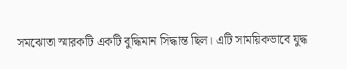সমঝোতা স্মারকটি একটি বুদ্ধিমান সিদ্ধান্ত ছিল। এটি সাময়িকভাবে যুদ্ধ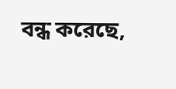বন্ধ করেছে,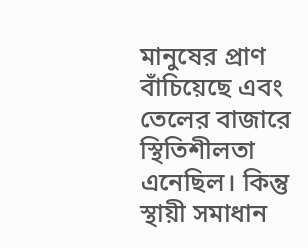মানুষের প্রাণ বাঁচিয়েছে এবং তেলের বাজারে স্থিতিশীলতা এনেছিল। কিন্তু স্থায়ী সমাধান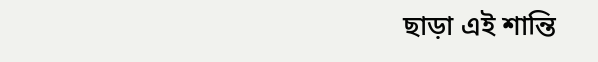ছাড়া এই শান্তি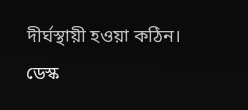দীর্ঘস্থায়ী হওয়া কঠিন।
ডেস্ক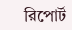রিপোর্ট